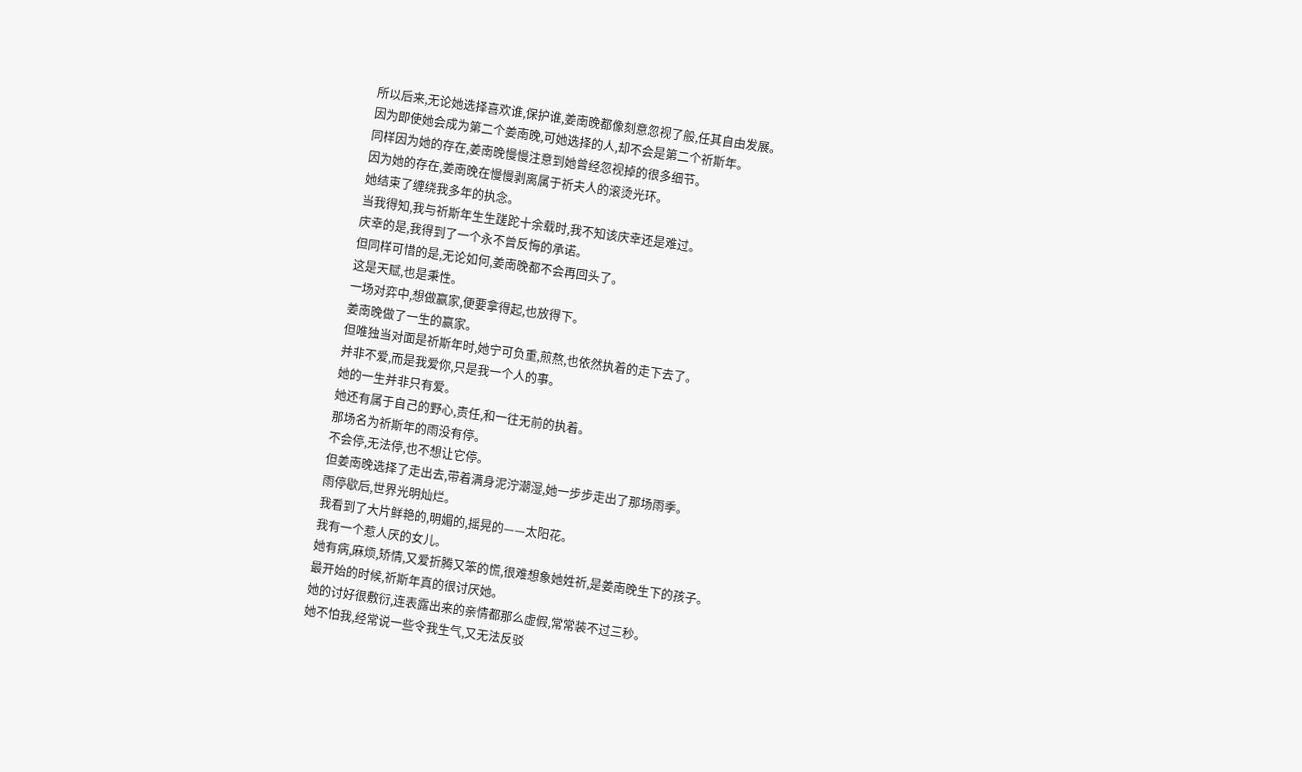所以后来,无论她选择喜欢谁,保护谁,姜南晚都像刻意忽视了般,任其自由发展。
因为即使她会成为第二个姜南晚,可她选择的人,却不会是第二个祈斯年。
同样因为她的存在,姜南晚慢慢注意到她曾经忽视掉的很多细节。
因为她的存在,姜南晚在慢慢剥离属于祈夫人的滚烫光环。
她结束了缠绕我多年的执念。
当我得知,我与祈斯年生生蹉跎十余载时,我不知该庆幸还是难过。
庆幸的是,我得到了一个永不曾反悔的承诺。
但同样可惜的是,无论如何,姜南晚都不会再回头了。
这是天赋,也是秉性。
一场对弈中,想做赢家,便要拿得起,也放得下。
姜南晚做了一生的赢家。
但唯独当对面是祈斯年时,她宁可负重,煎熬,也依然执着的走下去了。
并非不爱,而是我爱你,只是我一个人的事。
她的一生并非只有爱。
她还有属于自己的野心,责任,和一往无前的执着。
那场名为祈斯年的雨没有停。
不会停,无法停,也不想让它停。
但姜南晚选择了走出去,带着满身泥泞潮湿,她一步步走出了那场雨季。
雨停歇后,世界光明灿烂。
我看到了大片鲜艳的,明媚的,摇晃的——太阳花。
我有一个惹人厌的女儿。
她有病,麻烦,矫情,又爱折腾又笨的慌,很难想象她姓祈,是姜南晚生下的孩子。
最开始的时候,祈斯年真的很讨厌她。
她的讨好很敷衍,连表露出来的亲情都那么虚假,常常装不过三秒。
她不怕我,经常说一些令我生气,又无法反驳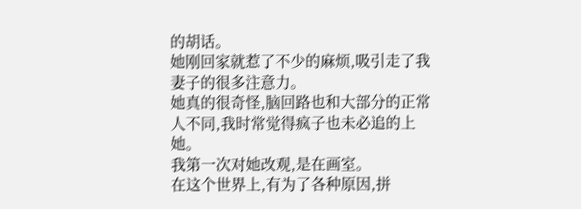的胡话。
她刚回家就惹了不少的麻烦,吸引走了我妻子的很多注意力。
她真的很奇怪,脑回路也和大部分的正常人不同,我时常觉得疯子也未必追的上她。
我第一次对她改观,是在画室。
在这个世界上,有为了各种原因,拼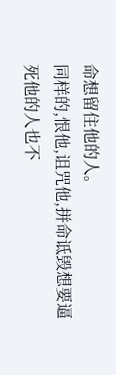命想留住他的人。
同样的,恨他,诅咒他,拼命诋毁想要逼死他的人也不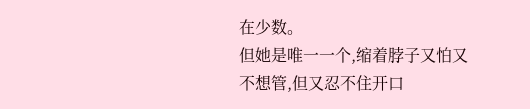在少数。
但她是唯一一个,缩着脖子又怕又不想管,但又忍不住开口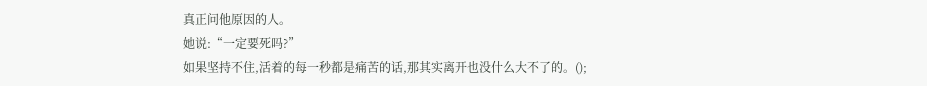真正问他原因的人。
她说:“一定要死吗?”
如果坚持不住,活着的每一秒都是痛苦的话,那其实离开也没什么大不了的。();